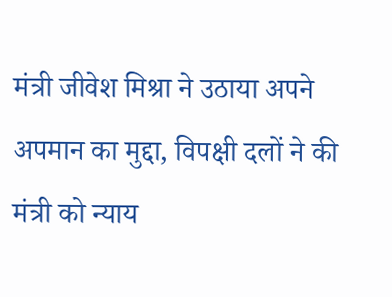मंत्री जीवेश मिश्रा ने उठाया अपने अपमान का मुद्दा, विपक्षी दलों ने की मंत्री को न्याय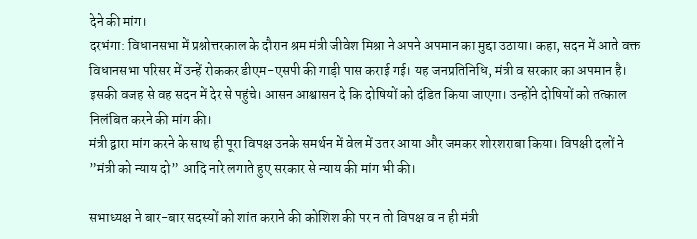देने की मांग।
दरभंगा: विधानसभा में प्रश्नोत्तरकाल के दौरान श्रम मंत्री जीवेश मिश्रा ने अपने अपमान का मुद्दा उठाया। कहा, सदन में आते वक्त विधानसभा परिसर में उन्हें रोककर डीएम-एसपी की गाड़ी पास कराई गई। यह जनप्रतिनिधि, मंत्री व सरकार का अपमान है। इसकी वजह से वह सदन में देर से पहुंचे। आसन आश्वासन दे कि दोषियों को दंडित किया जाएगा। उन्होंने दोषियों को तत्काल निलंबित करने की मांग की।
मंत्री द्वारा मांग करने के साथ ही पूरा विपक्ष उनके समर्थन में वेल में उतर आया और जमकर शोरशराबा किया। विपक्षी दलों ने ”मंत्री को न्याय दो” आदि नारे लगाते हुए सरकार से न्याय की मांग भी की।

सभाध्यक्ष ने बार-बार सदस्यों को शांत कराने की कोशिश की पर न तो विपक्ष व न ही मंत्री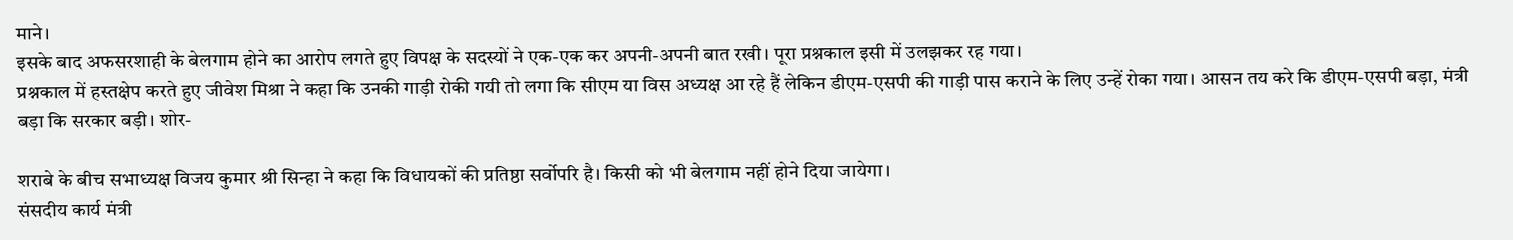माने।
इसके बाद अफसरशाही के बेलगाम होने का आरोप लगते हुए विपक्ष के सदस्यों ने एक-एक कर अपनी-अपनी बात रखी। पूरा प्रश्नकाल इसी में उलझकर रह गया।
प्रश्नकाल में हस्तक्षेप करते हुए जीवेश मिश्रा ने कहा कि उनकी गाड़ी रोकी गयी तो लगा कि सीएम या विस अध्यक्ष आ रहे हैं लेकिन डीएम-एसपी की गाड़ी पास कराने के लिए उन्हें रोका गया। आसन तय करे कि डीएम-एसपी बड़ा, मंत्री बड़ा कि सरकार बड़ी। शोर-

शराबे के बीच सभाध्यक्ष विजय कुमार श्री सिन्हा ने कहा कि विधायकों की प्रतिष्ठा सर्वोपरि है। किसी को भी बेलगाम नहीं होने दिया जायेगा।
संसदीय कार्य मंत्री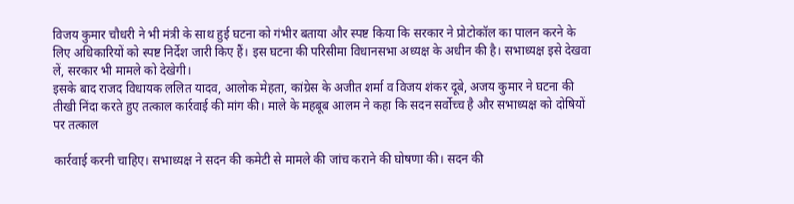विजय कुमार चौधरी ने भी मंत्री के साथ हुई घटना को गंभीर बताया और स्पष्ट किया कि सरकार ने प्रोटोकॉल का पालन करने के लिए अधिकारियों को स्पष्ट निर्देश जारी किए हैं। इस घटना की परिसीमा विधानसभा अध्यक्ष के अधीन की है। सभाध्यक्ष इसे देखवा लें, सरकार भी मामले को देखेगी।
इसके बाद राजद विधायक ललित यादव, आलोक मेहता, कांग्रेस के अजीत शर्मा व विजय शंकर दूबे, अजय कुमार ने घटना की तीखी निंदा करते हुए तत्काल कार्रवाई की मांग की। माले के महबूब आलम ने कहा कि सदन सर्वोच्च है और सभाध्यक्ष को दोषियों पर तत्काल

कार्रवाई करनी चाहिए। सभाध्यक्ष ने सदन की कमेटी से मामले की जांच कराने की घोषणा की। सदन की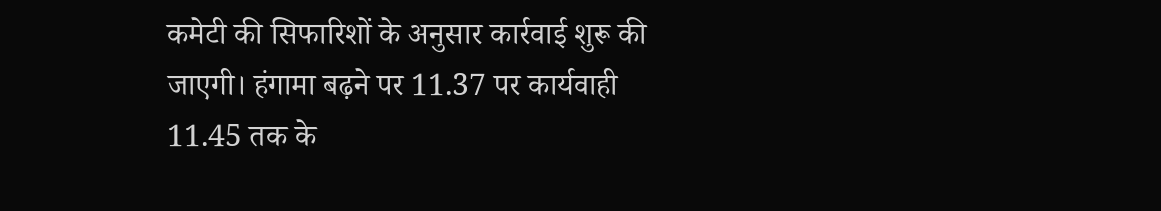कमेटी की सिफारिशों के अनुसार कार्रवाई शुरू की जाएगी। हंगामा बढ़ने पर 11.37 पर कार्यवाही 11.45 तक के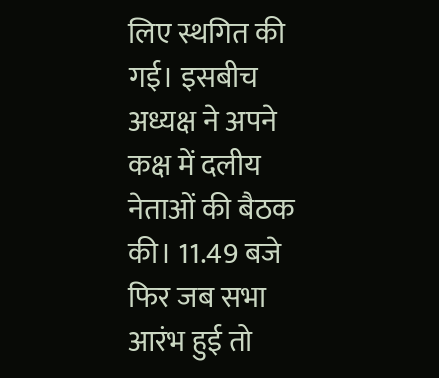लिए स्थगित की गई। इसबीच अध्यक्ष ने अपने कक्ष में दलीय नेताओं की बैठक की। 11.49 बजे फिर जब सभा आरंभ हुई तो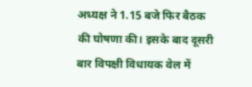अध्यक्ष ने 1.15 बजे फिर बैठक की घोषणा की। इसके बाद दूसरी बार विपक्षी विधायक वेल में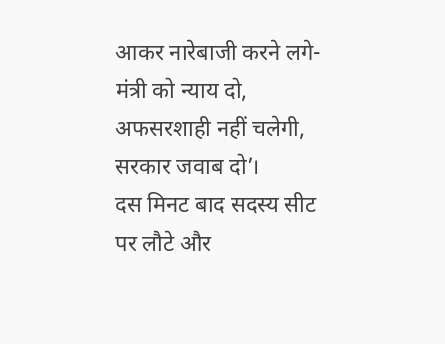आकर नारेबाजी करने लगे- मंत्री को न्याय दो, अफसरशाही नहीं चलेगी, सरकार जवाब दो’।
दस मिनट बाद सदस्य सीट पर लौटे और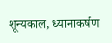शून्यकाल, ध्यानाकर्षण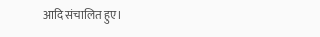आदि संचालित हुए।